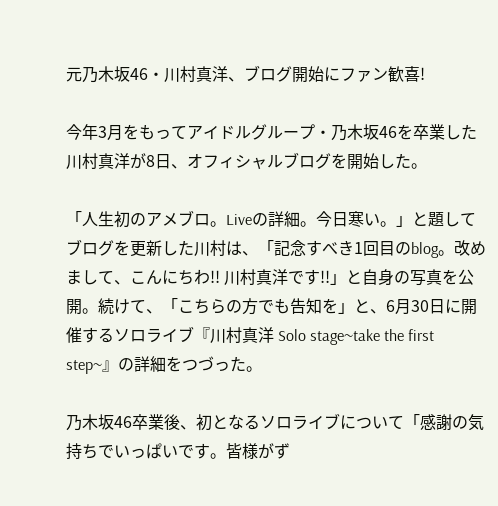元乃木坂46・川村真洋、ブログ開始にファン歓喜!

今年3月をもってアイドルグループ・乃木坂46を卒業した川村真洋が8日、オフィシャルブログを開始した。

「人生初のアメブロ。Liveの詳細。今日寒い。」と題してブログを更新した川村は、「記念すべき1回目のblog。改めまして、こんにちわ!! 川村真洋です!!」と自身の写真を公開。続けて、「こちらの方でも告知を」と、6月30日に開催するソロライブ『川村真洋 Solo stage~take the first step~』の詳細をつづった。

乃木坂46卒業後、初となるソロライブについて「感謝の気持ちでいっぱいです。皆様がず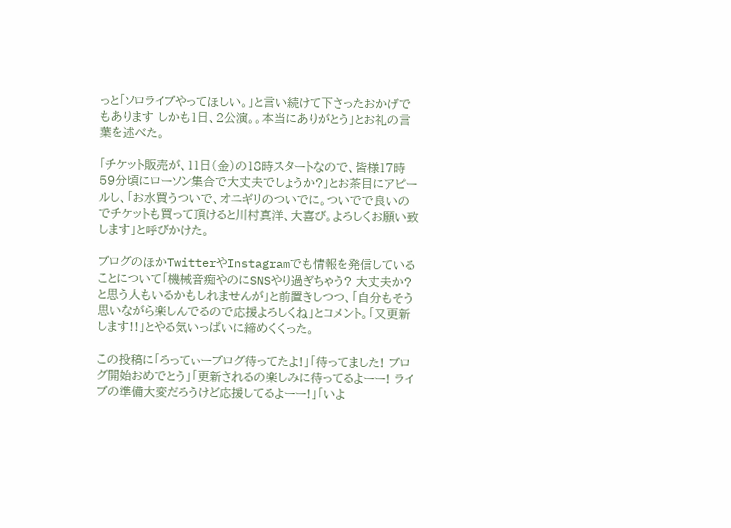っと「ソロライブやってほしい。」と言い続けて下さったおかげでもあります しかも1日、2公演。。本当にありがとう」とお礼の言葉を述べた。

「チケット販売が、11日(金)の18時スタートなので、皆様17時59分頃にローソン集合で大丈夫でしょうか?」とお茶目にアピールし、「お水買うついで、オニギリのついでに。ついでで良いのでチケットも買って頂けると川村真洋、大喜び。よろしくお願い致します」と呼びかけた。

ブログのほかTwitterやInstagramでも情報を発信していることについて「機械音痴やのにSNSやり過ぎちゃう? 大丈夫か? と思う人もいるかもしれませんが」と前置きしつつ、「自分もそう思いながら楽しんでるので応援よろしくね」とコメント。「又更新します!!」とやる気いっぱいに締めくくった。

この投稿に「ろってぃーブログ待ってたよ!」「待ってました! ブログ開始おめでとう」「更新されるの楽しみに待ってるよーー! ライブの準備大変だろうけど応援してるよーー!」「いよ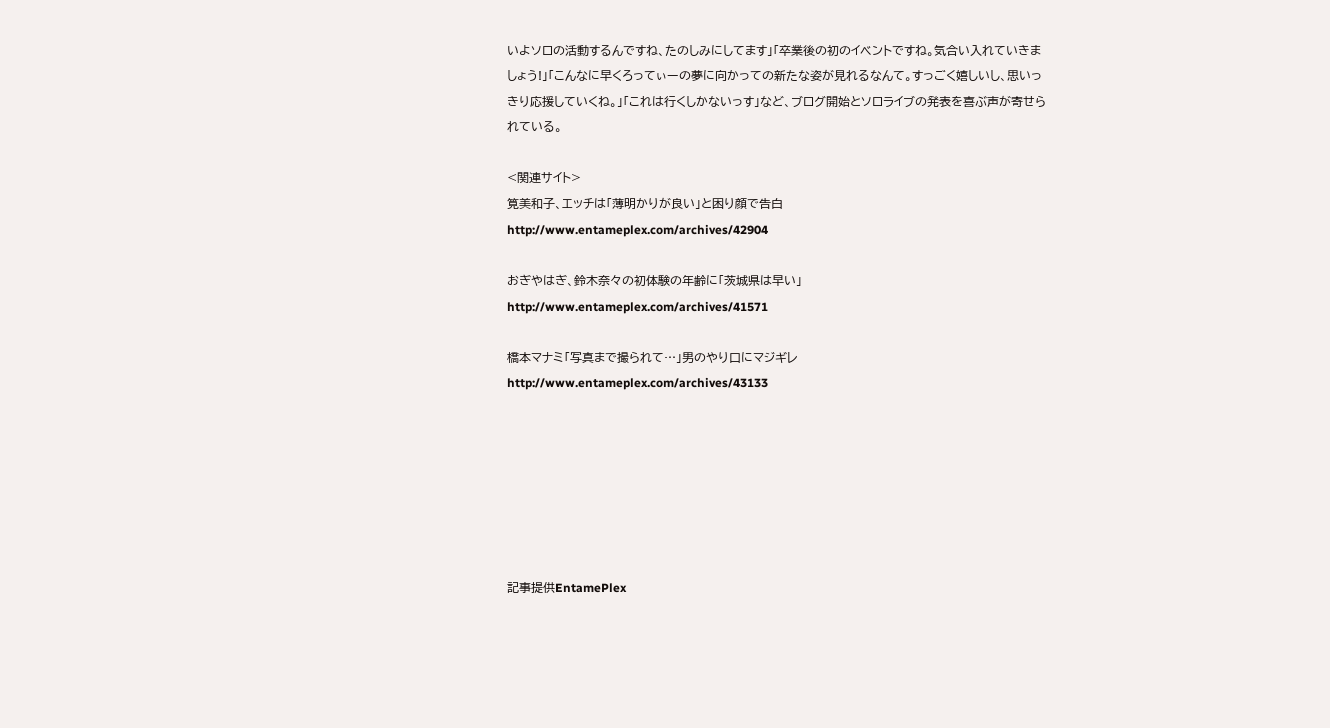いよソロの活動するんですね、たのしみにしてます」「卒業後の初のイベントですね。気合い入れていきましょう!」「こんなに早くろってぃーの夢に向かっての新たな姿が見れるなんて。すっごく嬉しいし、思いっきり応援していくね。」「これは行くしかないっす」など、ブログ開始とソロライブの発表を喜ぶ声が寄せられている。

<関連サイト>
筧美和子、エッチは「薄明かりが良い」と困り顔で告白
http://www.entameplex.com/archives/42904

おぎやはぎ、鈴木奈々の初体験の年齢に「茨城県は早い」
http://www.entameplex.com/archives/41571

橋本マナミ「写真まで撮られて…」男のやり口にマジギレ
http://www.entameplex.com/archives/43133







記事提供EntamePlex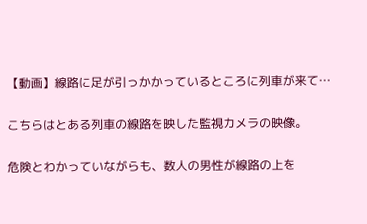【動画】線路に足が引っかかっているところに列車が来て…

こちらはとある列車の線路を映した監視カメラの映像。

危険とわかっていながらも、数人の男性が線路の上を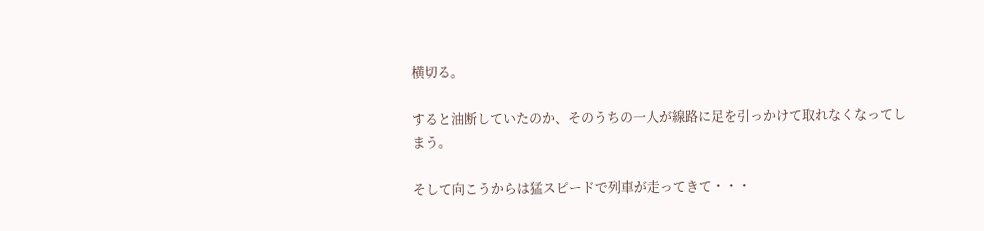横切る。

すると油断していたのか、そのうちの一人が線路に足を引っかけて取れなくなってしまう。

そして向こうからは猛スピードで列車が走ってきて・・・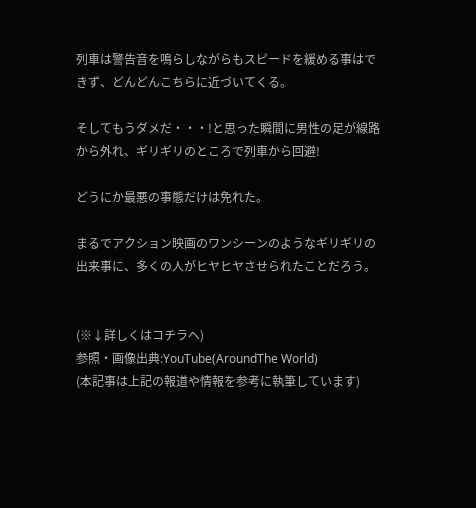列車は警告音を鳴らしながらもスピードを緩める事はできず、どんどんこちらに近づいてくる。

そしてもうダメだ・・・!と思った瞬間に男性の足が線路から外れ、ギリギリのところで列車から回避!

どうにか最悪の事態だけは免れた。

まるでアクション映画のワンシーンのようなギリギリの出来事に、多くの人がヒヤヒヤさせられたことだろう。


(※↓詳しくはコチラへ)
参照・画像出典:YouTube(AroundThe World)
(本記事は上記の報道や情報を参考に執筆しています)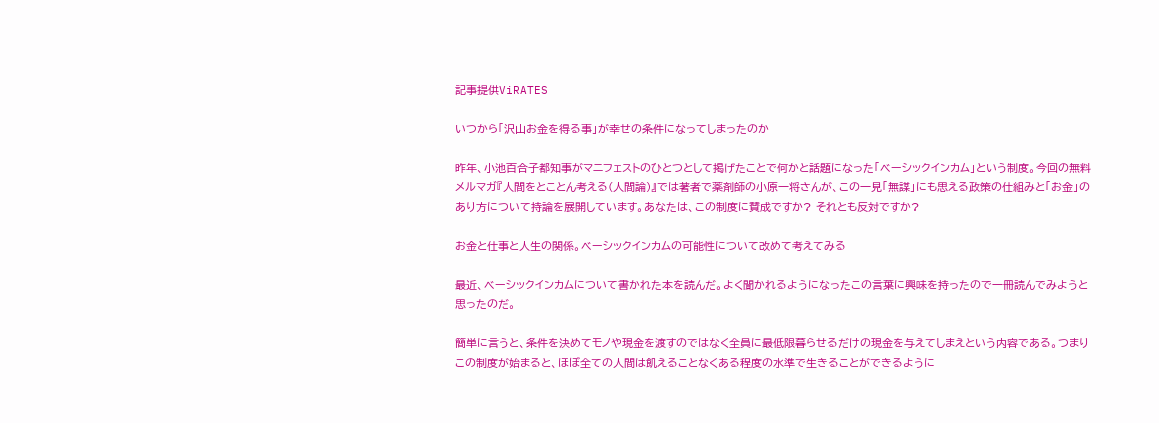記事提供ViRATES

いつから「沢山お金を得る事」が幸せの条件になってしまったのか

昨年、小池百合子都知事がマニフェストのひとつとして掲げたことで何かと話題になった「ベーシックインカム」という制度。今回の無料メルマガ『人間をとことん考える(人間論)』では著者で薬剤師の小原一将さんが、この一見「無謀」にも思える政策の仕組みと「お金」のあり方について持論を展開しています。あなたは、この制度に賛成ですか? それとも反対ですか?

お金と仕事と人生の関係。ベーシックインカムの可能性について改めて考えてみる

最近、ベーシックインカムについて書かれた本を読んだ。よく聞かれるようになったこの言葉に興味を持ったので一冊読んでみようと思ったのだ。

簡単に言うと、条件を決めてモノや現金を渡すのではなく全員に最低限暮らせるだけの現金を与えてしまえという内容である。つまりこの制度が始まると、ほぼ全ての人間は飢えることなくある程度の水準で生きることができるように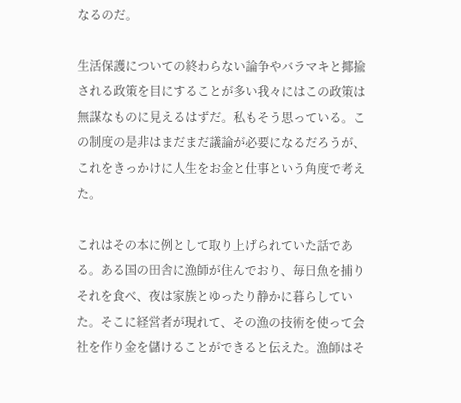なるのだ。

生活保護についての終わらない論争やバラマキと揶揄される政策を目にすることが多い我々にはこの政策は無謀なものに見えるはずだ。私もそう思っている。この制度の是非はまだまだ議論が必要になるだろうが、これをきっかけに人生をお金と仕事という角度で考えた。

これはその本に例として取り上げられていた話である。ある国の田舎に漁師が住んでおり、毎日魚を捕りそれを食べ、夜は家族とゆったり静かに暮らしていた。そこに経営者が現れて、その漁の技術を使って会社を作り金を儲けることができると伝えた。漁師はそ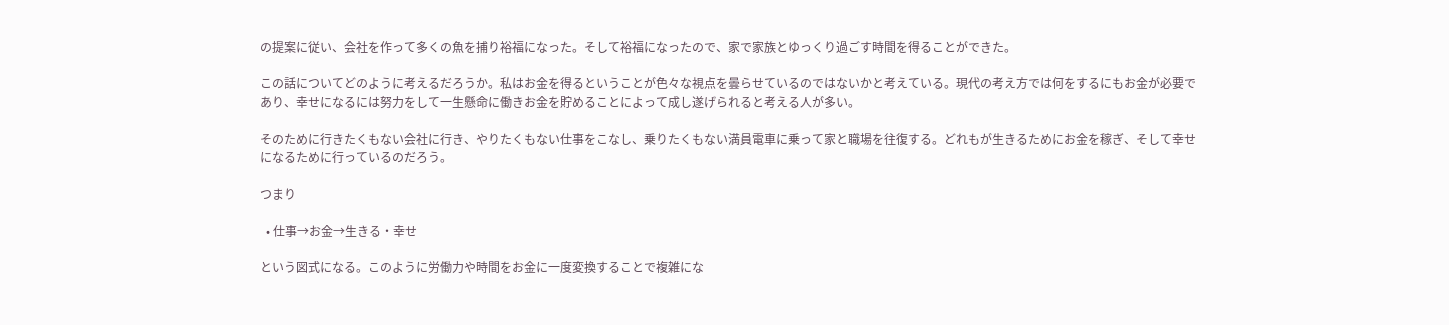の提案に従い、会社を作って多くの魚を捕り裕福になった。そして裕福になったので、家で家族とゆっくり過ごす時間を得ることができた。

この話についてどのように考えるだろうか。私はお金を得るということが色々な視点を曇らせているのではないかと考えている。現代の考え方では何をするにもお金が必要であり、幸せになるには努力をして一生懸命に働きお金を貯めることによって成し遂げられると考える人が多い。

そのために行きたくもない会社に行き、やりたくもない仕事をこなし、乗りたくもない満員電車に乗って家と職場を往復する。どれもが生きるためにお金を稼ぎ、そして幸せになるために行っているのだろう。

つまり

  • 仕事→お金→生きる・幸せ

という図式になる。このように労働力や時間をお金に一度変換することで複雑にな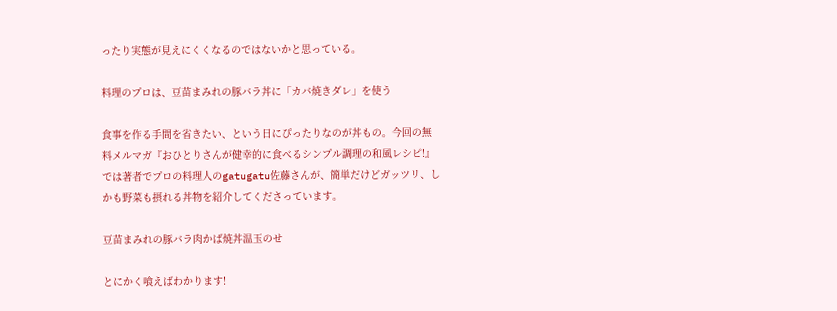ったり実態が見えにくくなるのではないかと思っている。

料理のプロは、豆苗まみれの豚バラ丼に「カバ焼きダレ」を使う

食事を作る手間を省きたい、という日にぴったりなのが丼もの。今回の無料メルマガ『おひとりさんが健幸的に食べるシンプル調理の和風レシピ!』では著者でプロの料理人のgatugatu佐藤さんが、簡単だけどガッツリ、しかも野菜も摂れる丼物を紹介してくださっています。

豆苗まみれの豚バラ肉かば焼丼温玉のせ

とにかく喰えばわかります!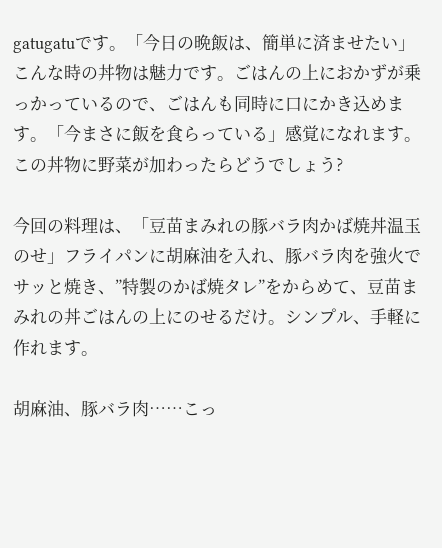gatugatuです。「今日の晩飯は、簡単に済ませたい」こんな時の丼物は魅力です。ごはんの上におかずが乗っかっているので、ごはんも同時に口にかき込めます。「今まさに飯を食らっている」感覚になれます。この丼物に野菜が加わったらどうでしょう?

今回の料理は、「豆苗まみれの豚バラ肉かば焼丼温玉のせ」フライパンに胡麻油を入れ、豚バラ肉を強火でサッと焼き、”特製のかば焼タレ”をからめて、豆苗まみれの丼ごはんの上にのせるだけ。シンプル、手軽に作れます。

胡麻油、豚バラ肉……こっ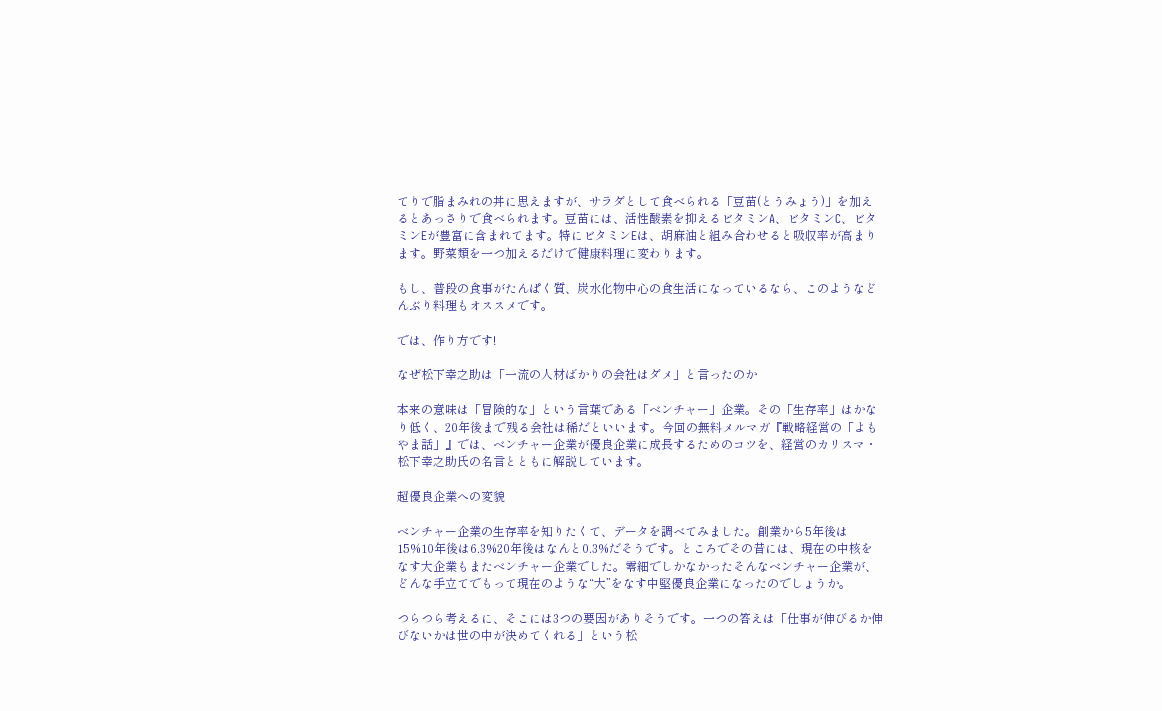てりで脂まみれの丼に思えますが、サラダとして食べられる「豆苗(とうみょう)」を加えるとあっさりで食べられます。豆苗には、活性酸素を抑えるビタミンA、ビタミンC、ビタミンEが豊富に含まれてます。特にビタミンEは、胡麻油と組み合わせると吸収率が高まります。野菜類を一つ加えるだけで健康料理に変わります。

もし、普段の食事がたんぱく質、炭水化物中心の食生活になっているなら、このようなどんぶり料理もオススメです。

では、作り方です!

なぜ松下幸之助は「一流の人材ばかりの会社はダメ」と言ったのか

本来の意味は「冒険的な」という言葉である「ベンチャー」企業。その「生存率」はかなり低く、20年後まで残る会社は稀だといいます。今回の無料メルマガ『戦略経営の「よもやま話」』では、ベンチャー企業が優良企業に成長するためのコツを、経営のカリスマ・松下幸之助氏の名言とともに解説しています。

超優良企業への変貌

ベンチャー企業の生存率を知りたくて、データを調べてみました。創業から5年後は15%10年後は6.3%20年後はなんと0.3%だそうです。ところでその昔には、現在の中核をなす大企業もまたベンチャー企業でした。零細でしかなかったそんなベンチャー企業が、どんな手立てでもって現在のような“大”をなす中堅優良企業になったのでしょうか。

つらつら考えるに、そこには3つの要因がありそうです。一つの答えは「仕事が伸びるか伸びないかは世の中が決めてくれる」という松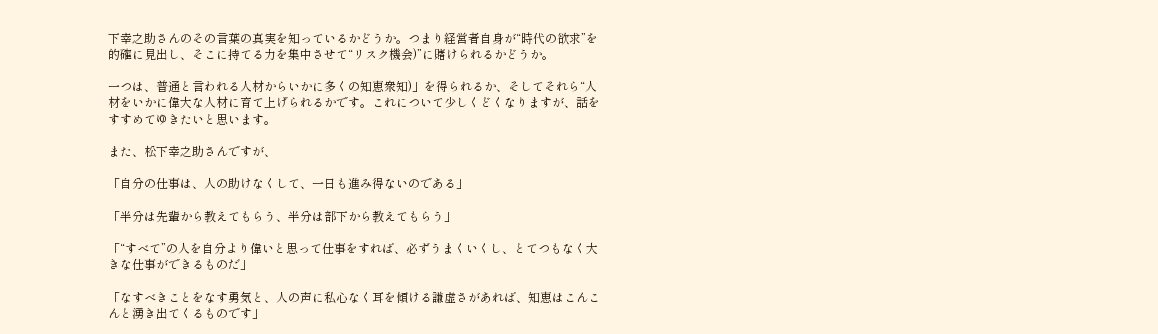下幸之助さんのその言葉の真実を知っているかどうか。つまり経営者自身が“時代の欲求”を的確に見出し、そこに持てる力を集中させて“リスク機会)”に賭けられるかどうか。

一つは、普通と言われる人材からいかに多くの知恵衆知)」を得られるか、そしてそれら“人材をいかに偉大な人材に育て上げられるかです。これについて少しくどくなりますが、話をすすめてゆきたいと思います。

また、松下幸之助さんですが、

「自分の仕事は、人の助けなくして、一日も進み得ないのである」

「半分は先輩から教えてもらう、半分は部下から教えてもらう」

「“すべて”の人を自分より偉いと思って仕事をすれば、必ずうまくいくし、とてつもなく大きな仕事ができるものだ」

「なすべきことをなす勇気と、人の声に私心なく耳を傾ける謙虚さがあれば、知恵はこんこんと湧き出てくるものです」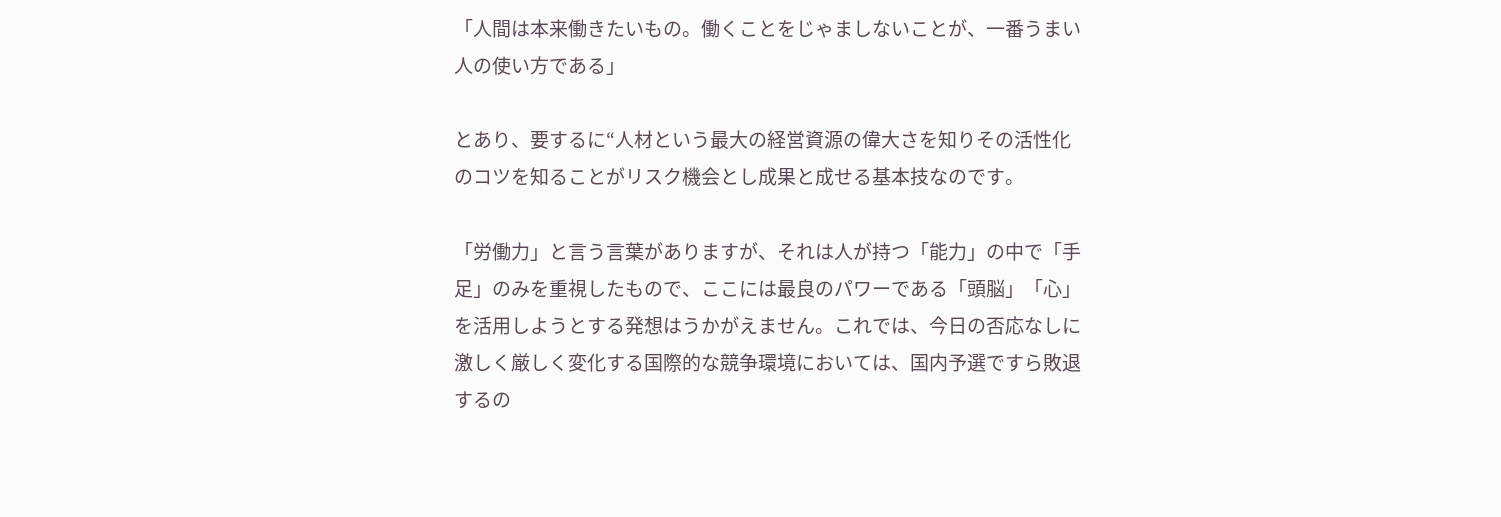「人間は本来働きたいもの。働くことをじゃましないことが、一番うまい人の使い方である」

とあり、要するに“人材という最大の経営資源の偉大さを知りその活性化のコツを知ることがリスク機会とし成果と成せる基本技なのです。

「労働力」と言う言葉がありますが、それは人が持つ「能力」の中で「手足」のみを重視したもので、ここには最良のパワーである「頭脳」「心」を活用しようとする発想はうかがえません。これでは、今日の否応なしに激しく厳しく変化する国際的な競争環境においては、国内予選ですら敗退するの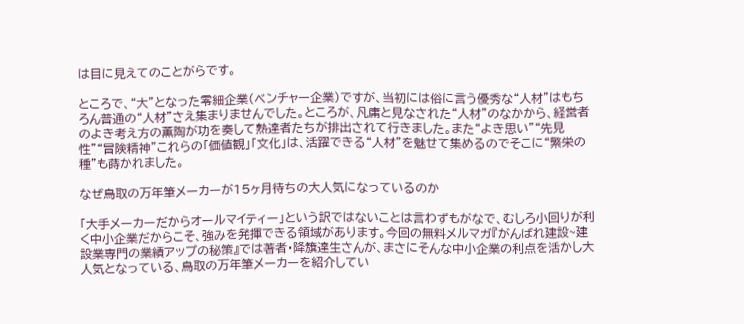は目に見えてのことがらです。

ところで、“大”となった零細企業(ベンチャー企業)ですが、当初には俗に言う優秀な“人材”はもちろん普通の“人材”さえ集まりませんでした。ところが、凡庸と見なされた“人材”のなかから、経営者のよき考え方の薫陶が功を奏して熟達者たちが排出されて行きました。また“よき思い”“先見性”“冒険精神”これらの「価値観」「文化」は、活躍できる“人材”を魅せて集めるのでそこに“繁栄の種”も蒔かれました。

なぜ鳥取の万年筆メーカーが15ヶ月待ちの大人気になっているのか

「大手メーカーだからオールマイティー」という訳ではないことは言わずもがなで、むしろ小回りが利く中小企業だからこそ、強みを発揮できる領域があります。今回の無料メルマガ『がんばれ建設~建設業専門の業績アップの秘策』では著者・降籏達生さんが、まさにそんな中小企業の利点を活かし大人気となっている、鳥取の万年筆メーカーを紹介してい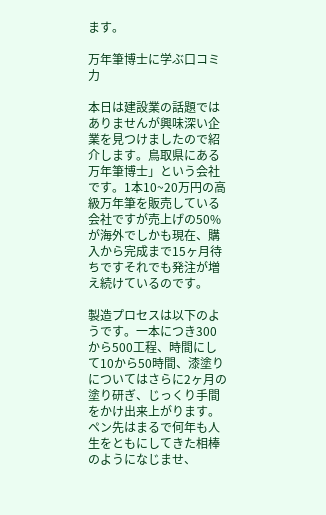ます。

万年筆博士に学ぶ口コミ力

本日は建設業の話題ではありませんが興味深い企業を見つけましたので紹介します。鳥取県にある万年筆博士」という会社です。1本10~20万円の高級万年筆を販売している会社ですが売上げの50%が海外でしかも現在、購入から完成まで15ヶ月待ちですそれでも発注が増え続けているのです。

製造プロセスは以下のようです。一本につき300から500工程、時間にして10から50時間、漆塗りについてはさらに2ヶ月の塗り研ぎ、じっくり手間をかけ出来上がります。ペン先はまるで何年も人生をともにしてきた相棒のようになじませ、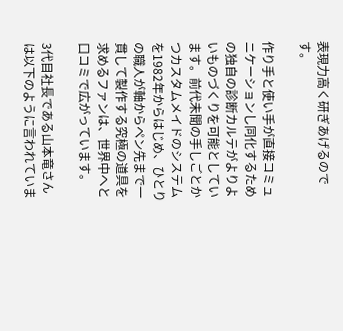表現力高く研ぎあげるのです。

作り手と使い手が直接コミュニケーションし同化するための独自の診断カルテがよりよいものづくりを可能としています。前代未聞の手しごとかつカスタムメイドのシステムを1982年からはじめ、ひとりの職人が軸からペン先まで一貫して製作する究極の道具を求めるファンは、世界中へと口コミで広がっています。

3代目社長である山本竜さんは以下のように言われていま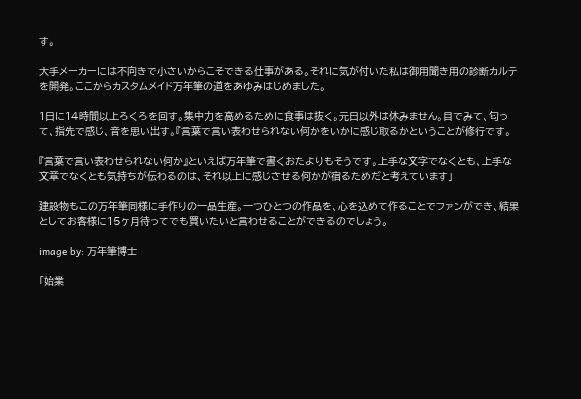す。

大手メーカーには不向きで小さいからこそできる仕事がある。それに気が付いた私は御用聞き用の診断カルテを開発。ここからカスタムメイド万年筆の道をあゆみはじめました。

1日に14時間以上ろくろを回す。集中力を高めるために食事は抜く。元日以外は休みません。目でみて、匂って、指先で感じ、音を思い出す。『言葉で言い表わせられない何かをいかに感じ取るかということが修行です。

『言葉で言い表わせられない何か』といえば万年筆で書くおたよりもそうです。上手な文字でなくとも、上手な文章でなくとも気持ちが伝わるのは、それ以上に感じさせる何かが宿るためだと考えています」

建設物もこの万年筆同様に手作りの一品生産。一つひとつの作品を、心を込めて作ることでファンができ、結果としてお客様に15ヶ月待ってでも買いたいと言わせることができるのでしょう。

image by: 万年筆博士

「始業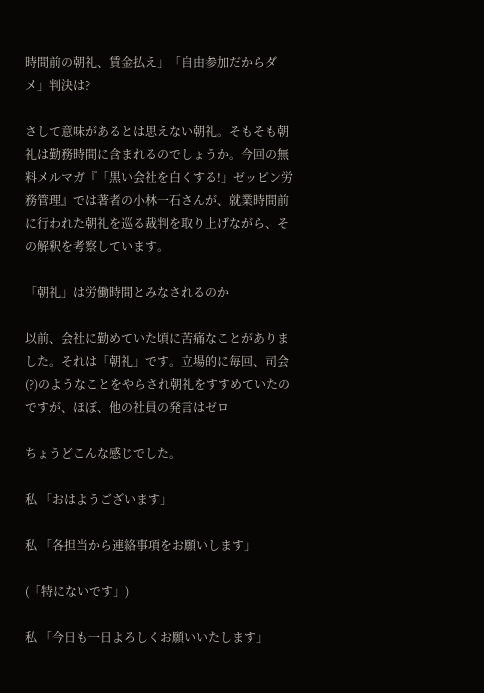時間前の朝礼、賃金払え」「自由参加だからダメ」判決は?

さして意味があるとは思えない朝礼。そもそも朝礼は勤務時間に含まれるのでしょうか。今回の無料メルマガ『「黒い会社を白くする!」ゼッピン労務管理』では著者の小林一石さんが、就業時間前に行われた朝礼を巡る裁判を取り上げながら、その解釈を考察しています。

「朝礼」は労働時間とみなされるのか

以前、会社に勤めていた頃に苦痛なことがありました。それは「朝礼」です。立場的に毎回、司会(?)のようなことをやらされ朝礼をすすめていたのですが、ほぼ、他の社員の発言はゼロ

ちょうどこんな感じでした。

私 「おはようございます」

私 「各担当から連絡事項をお願いします」

(「特にないです」)

私 「今日も一日よろしくお願いいたします」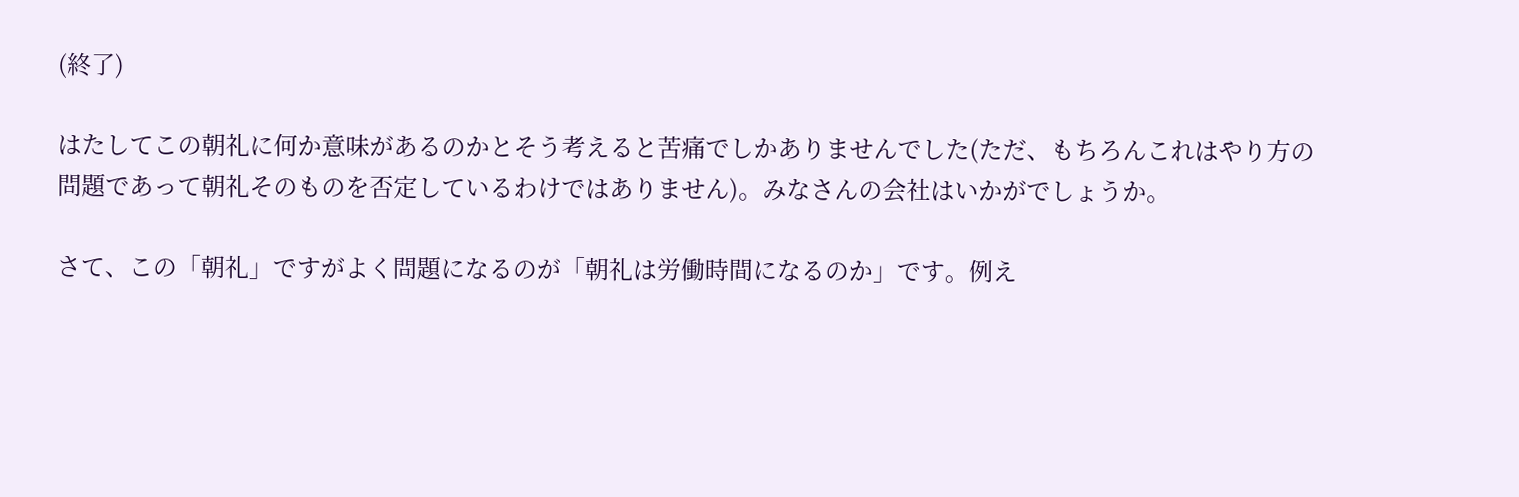(終了)

はたしてこの朝礼に何か意味があるのかとそう考えると苦痛でしかありませんでした(ただ、もちろんこれはやり方の問題であって朝礼そのものを否定しているわけではありません)。みなさんの会社はいかがでしょうか。

さて、この「朝礼」ですがよく問題になるのが「朝礼は労働時間になるのか」です。例え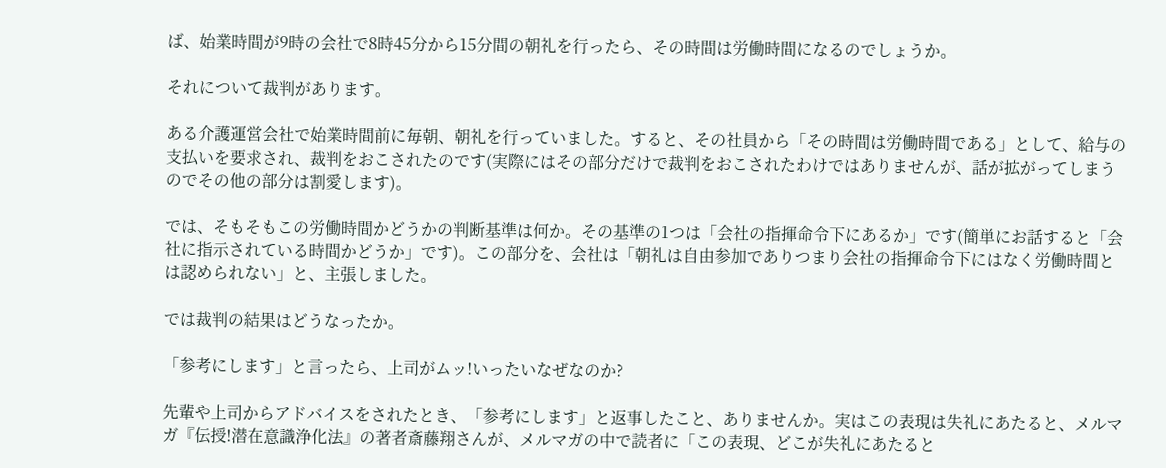ば、始業時間が9時の会社で8時45分から15分間の朝礼を行ったら、その時間は労働時間になるのでしょうか。

それについて裁判があります。

ある介護運営会社で始業時間前に毎朝、朝礼を行っていました。すると、その社員から「その時間は労働時間である」として、給与の支払いを要求され、裁判をおこされたのです(実際にはその部分だけで裁判をおこされたわけではありませんが、話が拡がってしまうのでその他の部分は割愛します)。

では、そもそもこの労働時間かどうかの判断基準は何か。その基準の1つは「会社の指揮命令下にあるか」です(簡単にお話すると「会社に指示されている時間かどうか」です)。この部分を、会社は「朝礼は自由参加でありつまり会社の指揮命令下にはなく労働時間とは認められない」と、主張しました。

では裁判の結果はどうなったか。

「参考にします」と言ったら、上司がムッ!いったいなぜなのか?

先輩や上司からアドバイスをされたとき、「参考にします」と返事したこと、ありませんか。実はこの表現は失礼にあたると、メルマガ『伝授!潜在意識浄化法』の著者斎藤翔さんが、メルマガの中で読者に「この表現、どこが失礼にあたると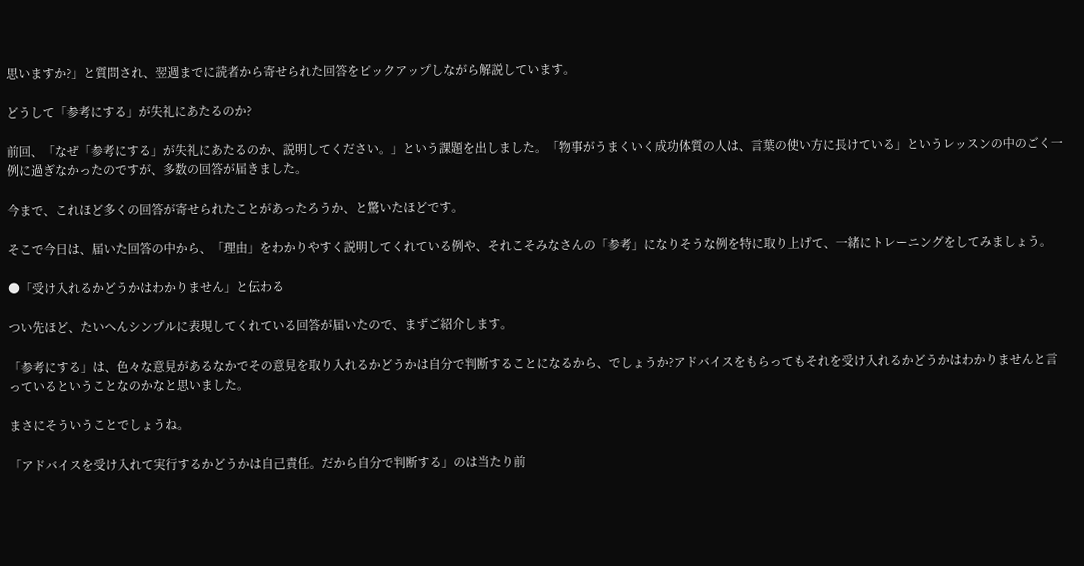思いますか?」と質問され、翌週までに読者から寄せられた回答をピックアップしながら解説しています。

どうして「参考にする」が失礼にあたるのか?

前回、「なぜ「参考にする」が失礼にあたるのか、説明してください。」という課題を出しました。「物事がうまくいく成功体質の人は、言葉の使い方に長けている」というレッスンの中のごく一例に過ぎなかったのですが、多数の回答が届きました。

今まで、これほど多くの回答が寄せられたことがあったろうか、と驚いたほどです。

そこで今日は、届いた回答の中から、「理由」をわかりやすく説明してくれている例や、それこそみなさんの「参考」になりそうな例を特に取り上げて、一緒にトレーニングをしてみましょう。

●「受け入れるかどうかはわかりません」と伝わる

つい先ほど、たいへんシンプルに表現してくれている回答が届いたので、まずご紹介します。

「参考にする」は、色々な意見があるなかでその意見を取り入れるかどうかは自分で判断することになるから、でしょうか?アドバイスをもらってもそれを受け入れるかどうかはわかりませんと言っているということなのかなと思いました。

まさにそういうことでしょうね。

「アドバイスを受け入れて実行するかどうかは自己責任。だから自分で判断する」のは当たり前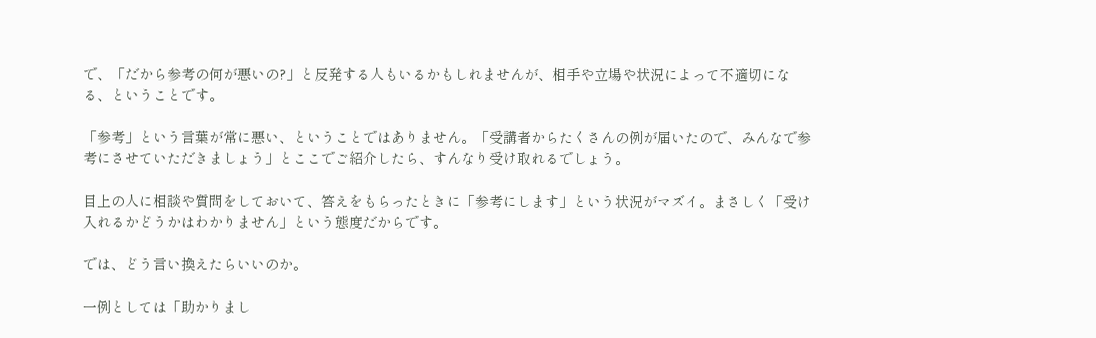で、「だから参考の何が悪いの?」と反発する人もいるかもしれませんが、相手や立場や状況によって不適切になる、ということです。

「参考」という言葉が常に悪い、ということではありません。「受講者からたくさんの例が届いたので、みんなで参考にさせていただきましょう」とここでご紹介したら、すんなり受け取れるでしょう。

目上の人に相談や質問をしておいて、答えをもらったときに「参考にします」という状況がマズイ。まさしく「受け入れるかどうかはわかりません」という態度だからです。

では、どう言い換えたらいいのか。

一例としては「助かりまし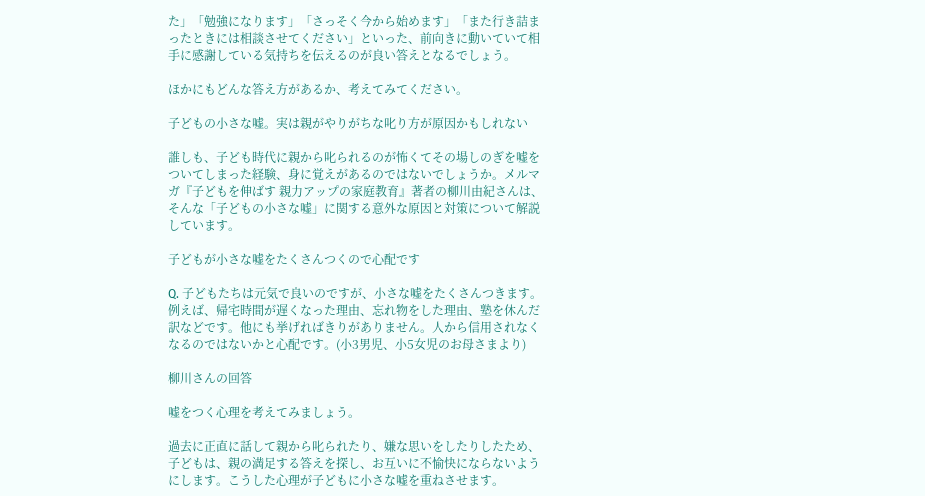た」「勉強になります」「さっそく今から始めます」「また行き詰まったときには相談させてください」といった、前向きに動いていて相手に感謝している気持ちを伝えるのが良い答えとなるでしょう。

ほかにもどんな答え方があるか、考えてみてください。

子どもの小さな嘘。実は親がやりがちな叱り方が原因かもしれない

誰しも、子ども時代に親から叱られるのが怖くてその場しのぎを嘘をついてしまった経験、身に覚えがあるのではないでしょうか。メルマガ『子どもを伸ばす 親力アップの家庭教育』著者の柳川由紀さんは、そんな「子どもの小さな嘘」に関する意外な原因と対策について解説しています。

子どもが小さな嘘をたくさんつくので心配です

Q. 子どもたちは元気で良いのですが、小さな嘘をたくさんつきます。例えば、帰宅時間が遅くなった理由、忘れ物をした理由、塾を休んだ訳などです。他にも挙げればきりがありません。人から信用されなくなるのではないかと心配です。(小3男児、小5女児のお母さまより)

柳川さんの回答

嘘をつく心理を考えてみましょう。

過去に正直に話して親から叱られたり、嫌な思いをしたりしたため、子どもは、親の満足する答えを探し、お互いに不愉快にならないようにします。こうした心理が子どもに小さな嘘を重ねさせます。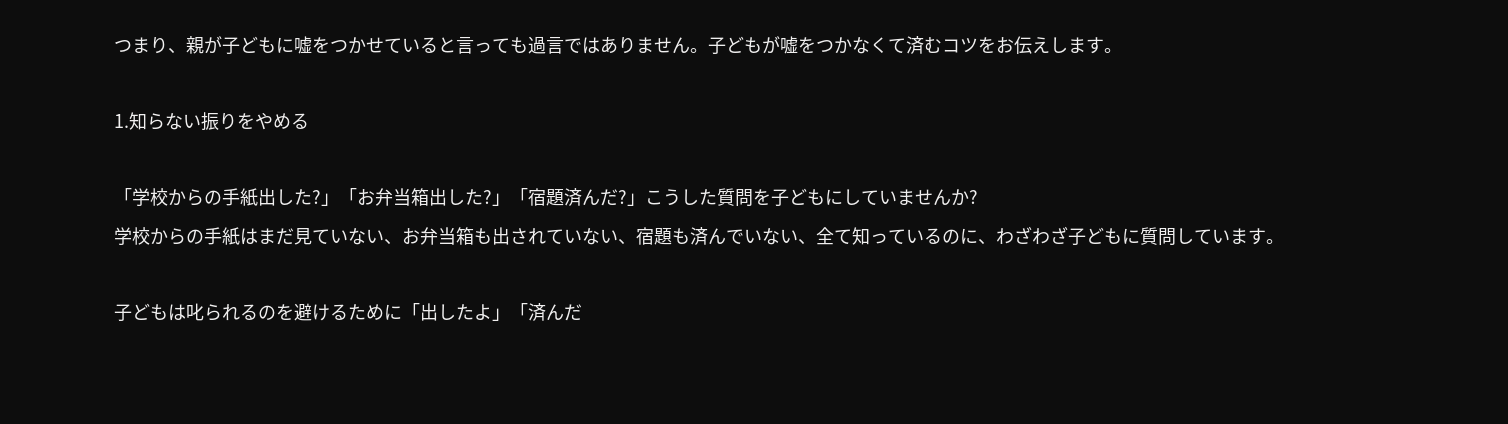つまり、親が子どもに嘘をつかせていると言っても過言ではありません。子どもが嘘をつかなくて済むコツをお伝えします。

1.知らない振りをやめる

「学校からの手紙出した?」「お弁当箱出した?」「宿題済んだ?」こうした質問を子どもにしていませんか?
学校からの手紙はまだ見ていない、お弁当箱も出されていない、宿題も済んでいない、全て知っているのに、わざわざ子どもに質問しています。

子どもは叱られるのを避けるために「出したよ」「済んだ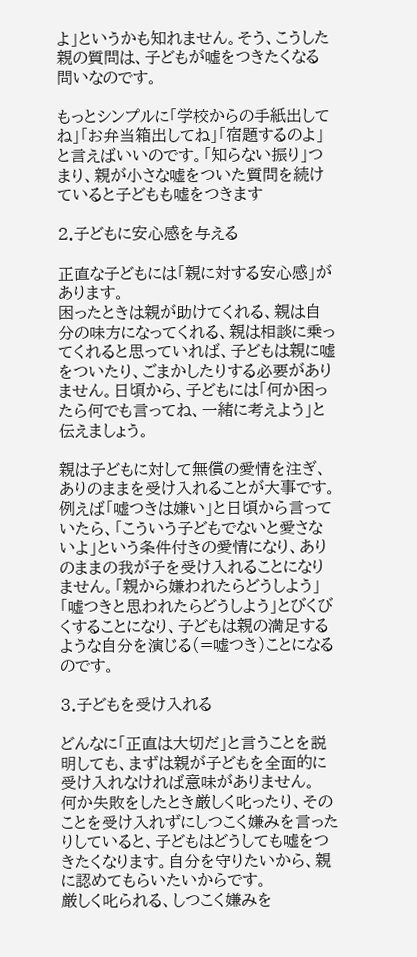よ」というかも知れません。そう、こうした親の質問は、子どもが嘘をつきたくなる問いなのです。

もっとシンプルに「学校からの手紙出してね」「お弁当箱出してね」「宿題するのよ」と言えばいいのです。「知らない振り」つまり、親が小さな嘘をついた質問を続けていると子どもも嘘をつきます

2.子どもに安心感を与える

正直な子どもには「親に対する安心感」があります。
困ったときは親が助けてくれる、親は自分の味方になってくれる、親は相談に乗ってくれると思っていれば、子どもは親に嘘をついたり、ごまかしたりする必要がありません。日頃から、子どもには「何か困ったら何でも言ってね、一緒に考えよう」と伝えましょう。

親は子どもに対して無償の愛情を注ぎ、ありのままを受け入れることが大事です。例えば「嘘つきは嫌い」と日頃から言っていたら、「こういう子どもでないと愛さないよ」という条件付きの愛情になり、ありのままの我が子を受け入れることになりません。「親から嫌われたらどうしよう」「嘘つきと思われたらどうしよう」とびくびくすることになり、子どもは親の満足するような自分を演じる(=嘘つき)ことになるのです。

3.子どもを受け入れる

どんなに「正直は大切だ」と言うことを説明しても、まずは親が子どもを全面的に受け入れなければ意味がありません。
何か失敗をしたとき厳しく叱ったり、そのことを受け入れずにしつこく嫌みを言ったりしていると、子どもはどうしても嘘をつきたくなります。自分を守りたいから、親に認めてもらいたいからです。
厳しく叱られる、しつこく嫌みを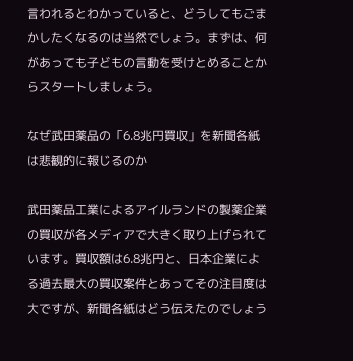言われるとわかっていると、どうしてもごまかしたくなるのは当然でしょう。まずは、何があっても子どもの言動を受けとめることからスタートしましょう。

なぜ武田薬品の「6.8兆円買収」を新聞各紙は悲観的に報じるのか

武田薬品工業によるアイルランドの製薬企業の買収が各メディアで大きく取り上げられています。買収額は6.8兆円と、日本企業による過去最大の買収案件とあってその注目度は大ですが、新聞各紙はどう伝えたのでしょう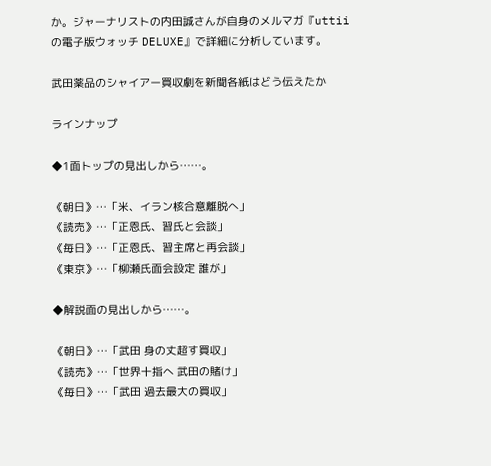か。ジャーナリストの内田誠さんが自身のメルマガ『uttiiの電子版ウォッチ DELUXE』で詳細に分析しています。

武田薬品のシャイアー買収劇を新聞各紙はどう伝えたか

ラインナップ

◆1面トップの見出しから……。

《朝日》…「米、イラン核合意離脱へ」
《読売》…「正恩氏、習氏と会談」
《毎日》…「正恩氏、習主席と再会談」
《東京》…「柳瀬氏面会設定 誰が」

◆解説面の見出しから……。

《朝日》…「武田 身の丈超す買収」
《読売》…「世界十指へ 武田の賭け」
《毎日》…「武田 過去最大の買収」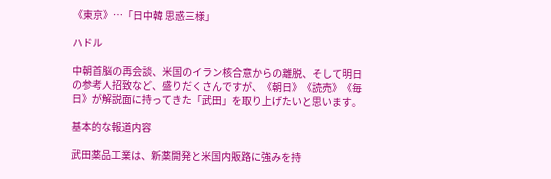《東京》…「日中韓 思惑三様」

ハドル

中朝首脳の再会談、米国のイラン核合意からの離脱、そして明日の参考人招致など、盛りだくさんですが、《朝日》《読売》《毎日》が解説面に持ってきた「武田」を取り上げたいと思います。

基本的な報道内容

武田薬品工業は、新薬開発と米国内販路に強みを持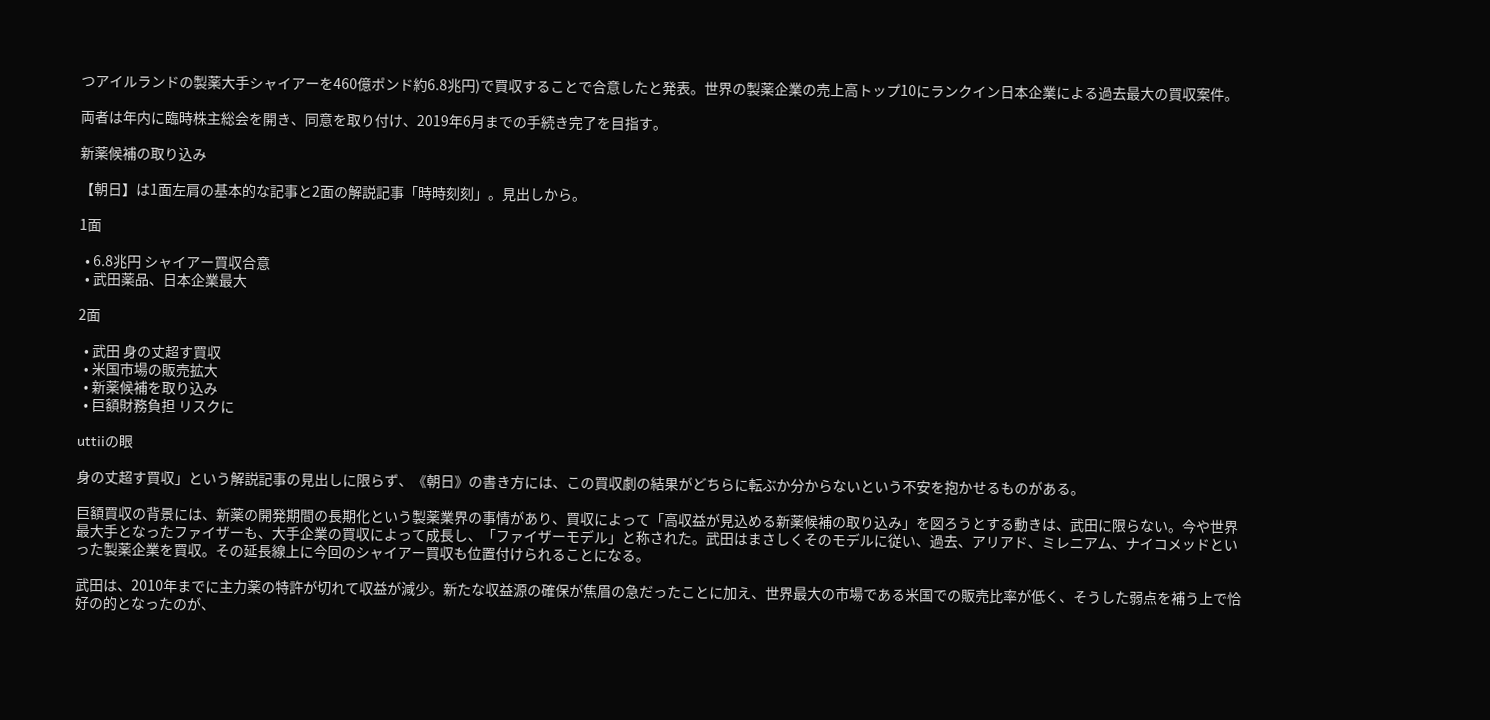つアイルランドの製薬大手シャイアーを460億ポンド約6.8兆円)で買収することで合意したと発表。世界の製薬企業の売上高トップ10にランクイン日本企業による過去最大の買収案件。

両者は年内に臨時株主総会を開き、同意を取り付け、2019年6月までの手続き完了を目指す。

新薬候補の取り込み

【朝日】は1面左肩の基本的な記事と2面の解説記事「時時刻刻」。見出しから。

1面

  • 6.8兆円 シャイアー買収合意
  • 武田薬品、日本企業最大

2面

  • 武田 身の丈超す買収
  • 米国市場の販売拡大
  • 新薬候補を取り込み
  • 巨額財務負担 リスクに

uttiiの眼

身の丈超す買収」という解説記事の見出しに限らず、《朝日》の書き方には、この買収劇の結果がどちらに転ぶか分からないという不安を抱かせるものがある。

巨額買収の背景には、新薬の開発期間の長期化という製薬業界の事情があり、買収によって「高収益が見込める新薬候補の取り込み」を図ろうとする動きは、武田に限らない。今や世界最大手となったファイザーも、大手企業の買収によって成長し、「ファイザーモデル」と称された。武田はまさしくそのモデルに従い、過去、アリアド、ミレニアム、ナイコメッドといった製薬企業を買収。その延長線上に今回のシャイアー買収も位置付けられることになる。

武田は、2010年までに主力薬の特許が切れて収益が減少。新たな収益源の確保が焦眉の急だったことに加え、世界最大の市場である米国での販売比率が低く、そうした弱点を補う上で恰好の的となったのが、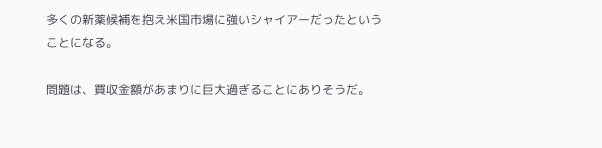多くの新薬候補を抱え米国市場に強いシャイアーだったということになる。

問題は、買収金額があまりに巨大過ぎることにありそうだ。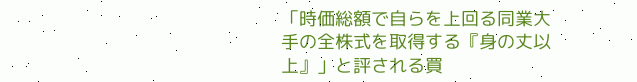「時価総額で自らを上回る同業大手の全株式を取得する『身の丈以上』」と評される買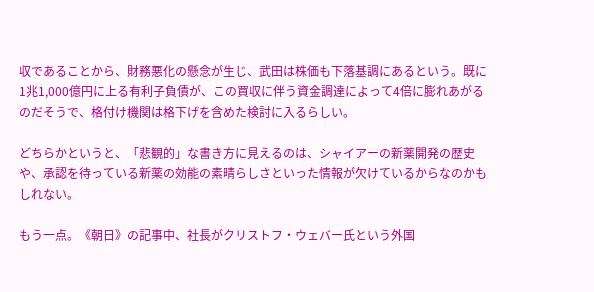収であることから、財務悪化の懸念が生じ、武田は株価も下落基調にあるという。既に1兆1,000億円に上る有利子負債が、この買収に伴う資金調達によって4倍に膨れあがるのだそうで、格付け機関は格下げを含めた検討に入るらしい。

どちらかというと、「悲観的」な書き方に見えるのは、シャイアーの新薬開発の歴史や、承認を待っている新薬の効能の素晴らしさといった情報が欠けているからなのかもしれない。

もう一点。《朝日》の記事中、社長がクリストフ・ウェバー氏という外国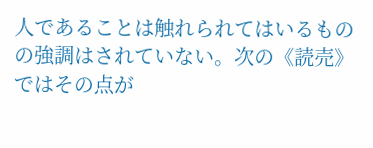人であることは触れられてはいるものの強調はされていない。次の《読売》ではその点が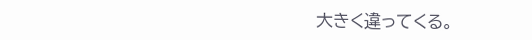大きく違ってくる。